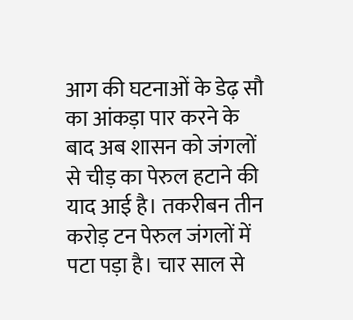आग की घटनाओं के डेढ़ सौ का आंकड़ा पार करने के बाद अब शासन को जंगलों से चीड़ का पेरुल हटाने की याद आई है। तकरीबन तीन करोड़ टन पेरुल जंगलों में पटा पड़ा है। चार साल से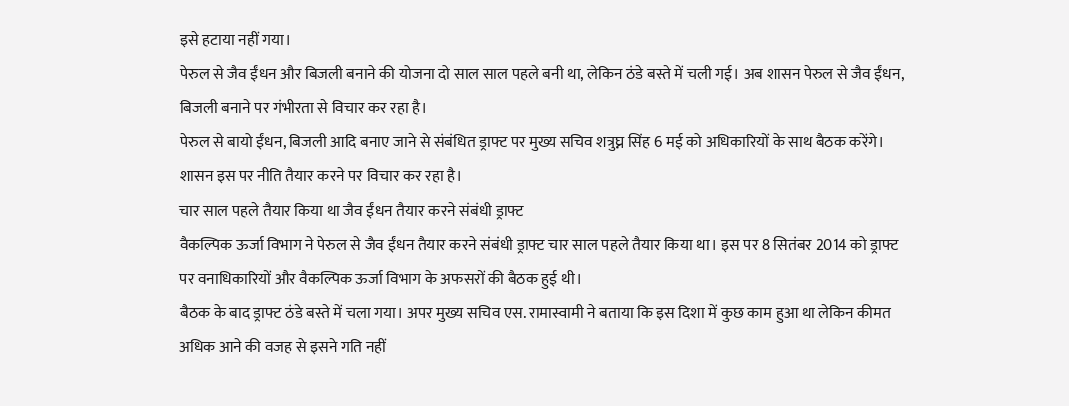इसे हटाया नहीं गया।
पेरुल से जैव ईंधन और बिजली बनाने की योजना दो साल साल पहले बनी था, लेकिन ठंडे बस्ते में चली गई। अब शासन पेरुल से जैव ईंधन, बिजली बनाने पर गंभीरता से विचार कर रहा है।
पेरुल से बायो ईंधन, बिजली आदि बनाए जाने से संबंधित ड्राफ्ट पर मुख्य सचिव शत्रुघ्न सिंह 6 मई को अधिकारियों के साथ बैठक करेंगे। शासन इस पर नीति तैयार करने पर विचार कर रहा है।
चार साल पहले तैयार किया था जैव ईंधन तैयार करने संबंधी ड्राफ्ट
वैकल्पिक ऊर्जा विभाग ने पेरुल से जैव ईंधन तैयार करने संबंधी ड्राफ्ट चार साल पहले तैयार किया था। इस पर 8 सितंबर 2014 को ड्राफ्ट पर वनाधिकारियों और वैकल्पिक ऊर्जा विभाग के अफसरों की बैठक हुई थी।
बैठक के बाद ड्राफ्ट ठंडे बस्ते में चला गया। अपर मुख्य सचिव एस. रामास्वामी ने बताया कि इस दिशा में कुछ काम हुआ था लेकिन कीमत अधिक आने की वजह से इसने गति नहीं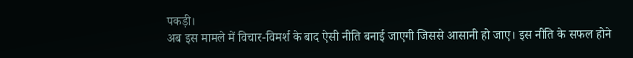पकड़ी।
अब इस मामले में विचार-विमर्श के बाद ऐसी नीति बनाई जाएगी जिससे आसानी हो जाए। इस नीति के सफल होने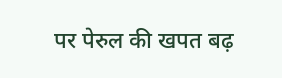पर पेरुल की खपत बढ़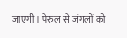जाएगी। पेरुल से जंगलों को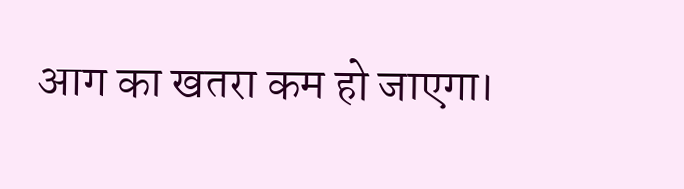आग का खतरा कम हो जाएगा।